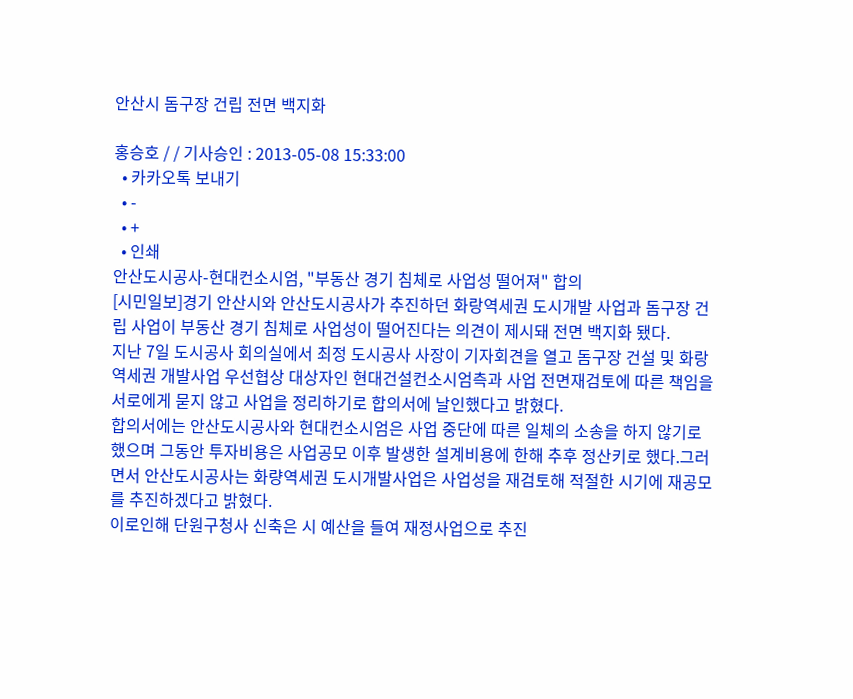안산시 돔구장 건립 전면 백지화

홍승호 / / 기사승인 : 2013-05-08 15:33:00
  • 카카오톡 보내기
  • -
  • +
  • 인쇄
안산도시공사-현대컨소시엄, "부동산 경기 침체로 사업성 떨어져" 합의
[시민일보]경기 안산시와 안산도시공사가 추진하던 화랑역세권 도시개발 사업과 돔구장 건립 사업이 부동산 경기 침체로 사업성이 떨어진다는 의견이 제시돼 전면 백지화 됐다.
지난 7일 도시공사 회의실에서 최정 도시공사 사장이 기자회견을 열고 돔구장 건설 및 화랑역세권 개발사업 우선협상 대상자인 현대건설컨소시엄측과 사업 전면재검토에 따른 책임을 서로에게 묻지 않고 사업을 정리하기로 합의서에 날인했다고 밝혔다.
합의서에는 안산도시공사와 현대컨소시엄은 사업 중단에 따른 일체의 소송을 하지 않기로 했으며 그동안 투자비용은 사업공모 이후 발생한 설계비용에 한해 추후 정산키로 했다.그러면서 안산도시공사는 화량역세권 도시개발사업은 사업성을 재검토해 적절한 시기에 재공모를 추진하겠다고 밝혔다.
이로인해 단원구청사 신축은 시 예산을 들여 재정사업으로 추진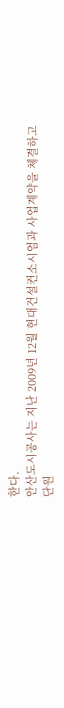한다.
안산도시공사는 지난 2009년 12월 현대건설컨소시엄과 사업계약을 체결하고 단원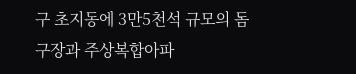구 초지동에 3만5천석 규모의 돔구장과 주상복합아파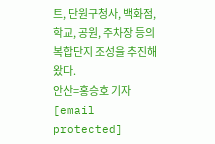트, 단원구청사, 백화점, 학교, 공원, 주차장 등의 복합단지 조성을 추진해 왔다.
안산=홍승호 기자 [email protected]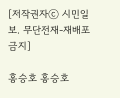[저작권자ⓒ 시민일보. 무단전재-재배포 금지]

홍승호 홍승호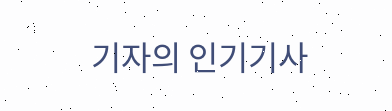기자의 인기기사